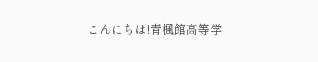こんにちは!青楓館高等学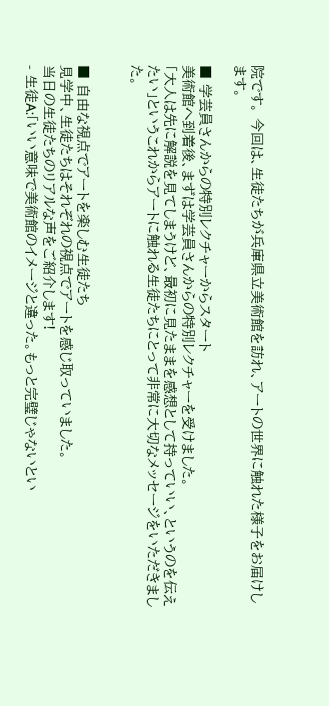院です。 今回は、生徒たちが兵庫県立美術館を訪れ、アートの世界に触れた様子をお届けします。

■ 学芸員さんからの特別レクチャーからスタート
美術館へ到着後、まずは学芸員さんからの特別レクチャーを受けました。
「大人は先に解説を見てしまうけど、最初に見たままを感想として持っていい、というのを伝えたい」というこれからアートに触れる生徒たちにとって非常に大切なメッセージをいただきました。


■ 自由な視点でアートを楽しむ生徒たち
見学中、生徒たちはそれぞれの視点でアートを感じ取っていました。
当日の生徒たちのリアルな声をご紹介します!
- 生徒A:「いい意味で美術館のイメージと違った。もっと完璧じゃないとい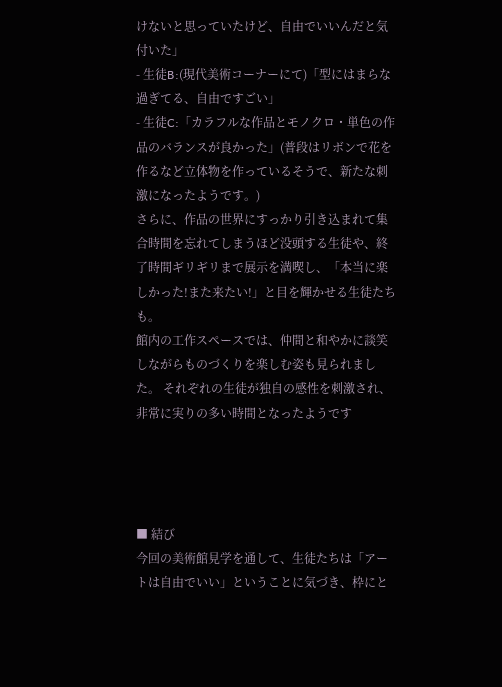けないと思っていたけど、自由でいいんだと気付いた」
- 生徒B:(現代美術コーナーにて)「型にはまらな過ぎてる、自由ですごい」
- 生徒C:「カラフルな作品とモノクロ・単色の作品のバランスが良かった」(普段はリボンで花を作るなど立体物を作っているそうで、新たな刺激になったようです。)
さらに、作品の世界にすっかり引き込まれて集合時間を忘れてしまうほど没頭する生徒や、終了時間ギリギリまで展示を満喫し、「本当に楽しかった!また来たい!」と目を輝かせる生徒たちも。
館内の工作スペースでは、仲間と和やかに談笑しながらものづくりを楽しむ姿も見られました。 それぞれの生徒が独自の感性を刺激され、非常に実りの多い時間となったようです




■ 結び
今回の美術館見学を通して、生徒たちは「アートは自由でいい」ということに気づき、枠にと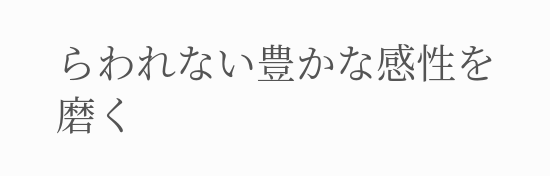らわれない豊かな感性を磨く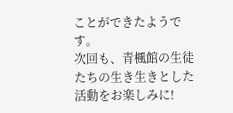ことができたようです。
次回も、青楓館の生徒たちの生き生きとした活動をお楽しみに!